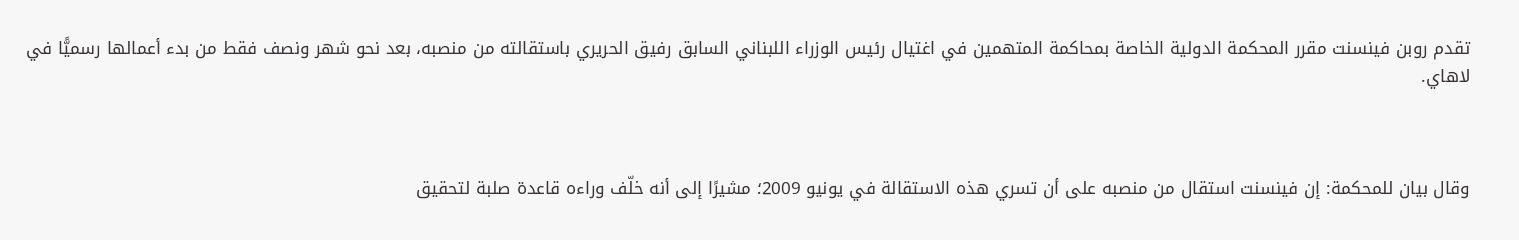تقدم روبن فينسنت مقرر المحكمة الدولية الخاصة بمحاكمة المتهمين في اغتيال رئيس الوزراء اللبناني السابق رفيق الحريري باستقالته من منصبه، بعد نحو شهر ونصف فقط من بدء أعمالها رسميًّا في لاهاي.



وقال بيان للمحكمة: إن فينسنت استقال من منصبه على أن تسري هذه الاستقالة في يونيو 2009؛ مشيرًا إلى أنه خلّف وراءه قاعدة صلبة لتحقيق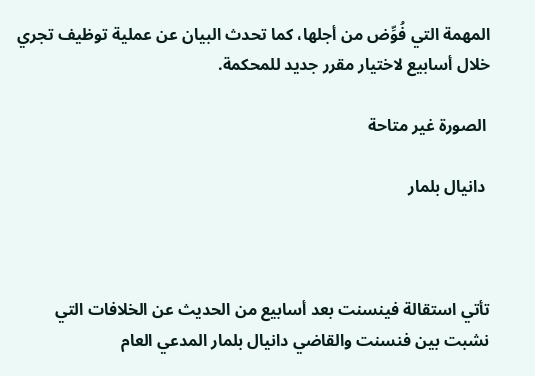المهمة التي فُوِّض من أجلها، كما تحدث البيان عن عملية توظيف تجري خلال أسابيع لاختيار مقرر جديد للمحكمة.

 الصورة غير متاحة

 دانيال بلمار



تأتي استقالة فينسنت بعد أسابيع من الحديث عن الخلافات التي نشبت بين فنسنت والقاضي دانيال بلمار المدعي العام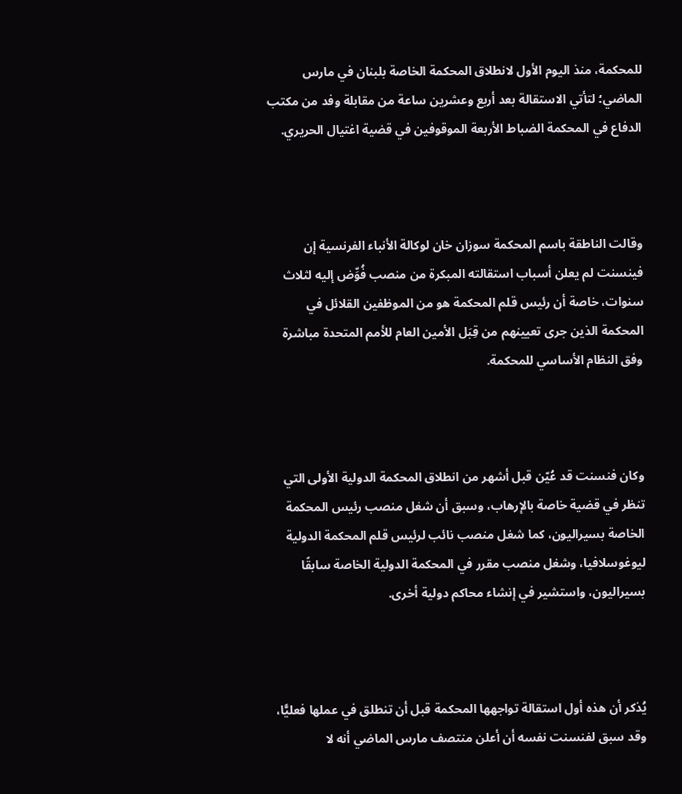للمحكمة، منذ اليوم الأول لانطلاق المحكمة الخاصة بلبنان في مارس الماضي؛ لتأتي الاستقالة بعد أربع وعشرين ساعة من مقابلة وفد من مكتب الدفاع في المحكمة الضباط الأربعة الموقوفين في قضية اغتيال الحريري.



وقالت الناطقة باسم المحكمة سوزان خان لوكالة الأنباء الفرنسية إن فينسنت لم يعلن أسباب استقالته المبكرة من منصب فُوِّض إليه لثلاث سنوات، خاصة أن رئيس قلم المحكمة هو من الموظفين القلائل في المحكمة الذين جرى تعيينهم من قِبَل الأمين العام للأمم المتحدة مباشرة وفق النظام الأساسي للمحكمة.



وكان فنسنت قد عُيّن قبل أشهر من انطلاق المحكمة الدولية الأولى التي تنظر في قضية خاصة بالإرهاب، وسبق أن شغل منصب رئيس المحكمة الخاصة بسيراليون، كما شغل منصب نائب لرئيس قلم المحكمة الدولية ليوغوسلافيا، وشغل منصب مقرر في المحكمة الدولية الخاصة سابقًا بسيراليون، واستشير في إنشاء محاكم دولية أخرى.



يُذكر أن هذه أول استقالة تواجهها المحكمة قبل أن تنطلق في عملها فعليًّا، وقد سبق لفنسنت نفسه أن أعلن منتصف مارس الماضي أنه لا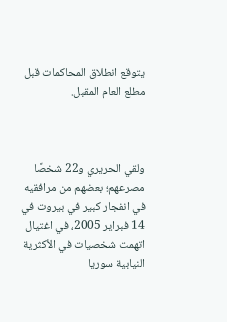يتوقع انطلاق المحاكمات قبل مطلع العام المقبل.



ولقي الحريري و22 شخصًا مصرعهم؛ بعضهم من مرافقيه في انفجار كبير في بيروت في 14 فبراير 2005، في اغتيال اتهمت شخصيات في الأكثرية النيابية سوريا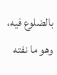بالضلوع فيه، وهو ما نفته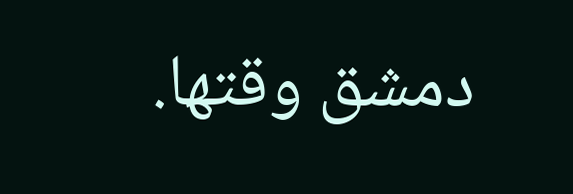دمشق وقتها.